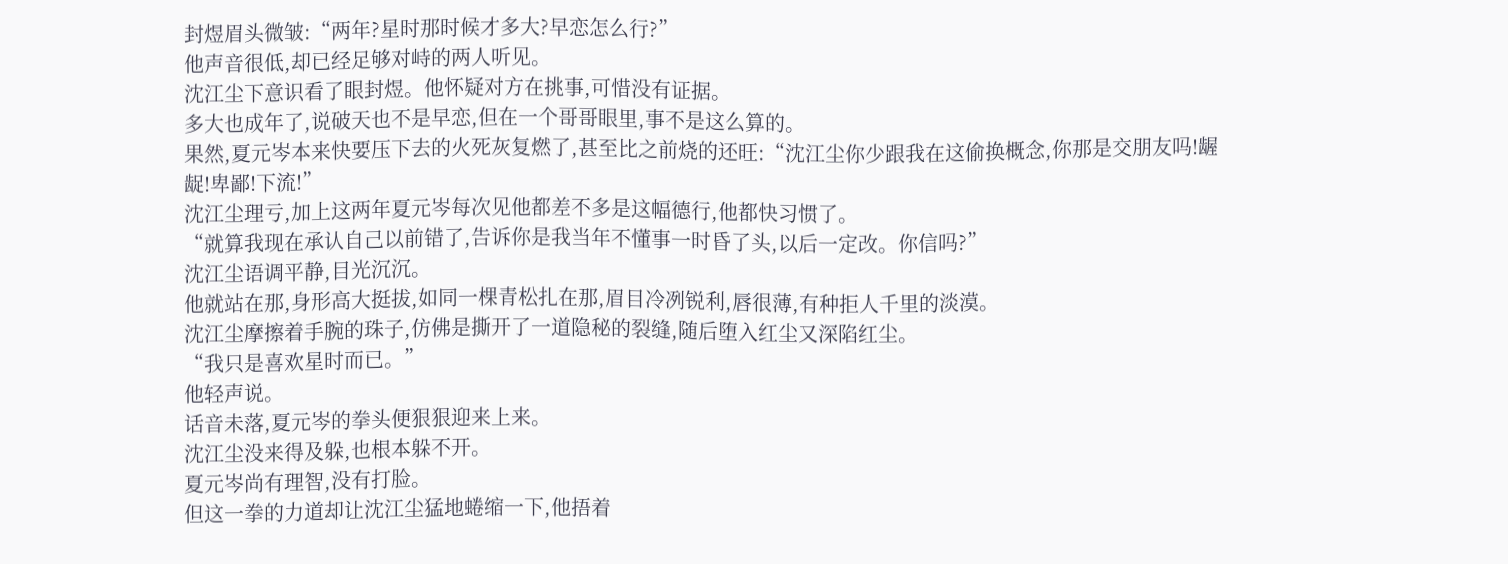封煜眉头微皱:“两年?星时那时候才多大?早恋怎么行?”
他声音很低,却已经足够对峙的两人听见。
沈江尘下意识看了眼封煜。他怀疑对方在挑事,可惜没有证据。
多大也成年了,说破天也不是早恋,但在一个哥哥眼里,事不是这么算的。
果然,夏元岑本来快要压下去的火死灰复燃了,甚至比之前烧的还旺:“沈江尘你少跟我在这偷换概念,你那是交朋友吗!龌龊!卑鄙!下流!”
沈江尘理亏,加上这两年夏元岑每次见他都差不多是这幅德行,他都快习惯了。
“就算我现在承认自己以前错了,告诉你是我当年不懂事一时昏了头,以后一定改。你信吗?”
沈江尘语调平静,目光沉沉。
他就站在那,身形高大挺拔,如同一棵青松扎在那,眉目冷冽锐利,唇很薄,有种拒人千里的淡漠。
沈江尘摩擦着手腕的珠子,仿佛是撕开了一道隐秘的裂缝,随后堕入红尘又深陷红尘。
“我只是喜欢星时而已。”
他轻声说。
话音未落,夏元岑的拳头便狠狠迎来上来。
沈江尘没来得及躲,也根本躲不开。
夏元岑尚有理智,没有打脸。
但这一拳的力道却让沈江尘猛地蜷缩一下,他捂着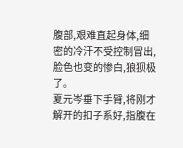腹部,艰难直起身体,细密的冷汗不受控制冒出,脸色也变的惨白,狼狈极了。
夏元岑垂下手臂,将刚才解开的扣子系好,指腹在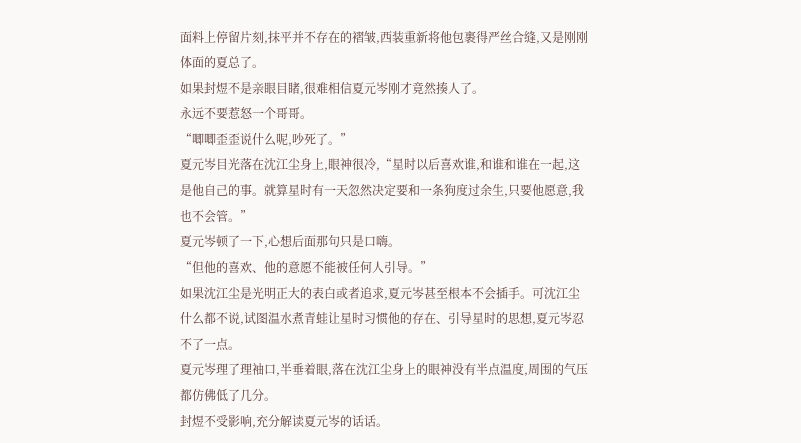面料上停留片刻,抹平并不存在的褶皱,西装重新将他包裹得严丝合缝,又是刚刚体面的夏总了。
如果封煜不是亲眼目睹,很难相信夏元岑刚才竟然揍人了。
永远不要惹怒一个哥哥。
“唧唧歪歪说什么呢,吵死了。”
夏元岑目光落在沈江尘身上,眼神很冷,“星时以后喜欢谁,和谁和谁在一起,这是他自己的事。就算星时有一天忽然决定要和一条狗度过余生,只要他愿意,我也不会管。”
夏元岑顿了一下,心想后面那句只是口嗨。
“但他的喜欢、他的意愿不能被任何人引导。”
如果沈江尘是光明正大的表白或者追求,夏元岑甚至根本不会插手。可沈江尘什么都不说,试图温水煮青蛙让星时习惯他的存在、引导星时的思想,夏元岑忍不了一点。
夏元岑理了理袖口,半垂着眼,落在沈江尘身上的眼神没有半点温度,周围的气压都仿佛低了几分。
封煜不受影响,充分解读夏元岑的话话。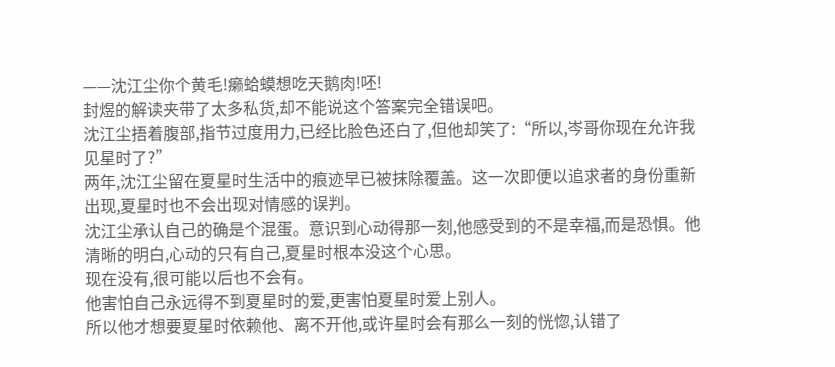——沈江尘你个黄毛!癞蛤蟆想吃天鹅肉!呸!
封煜的解读夹带了太多私货,却不能说这个答案完全错误吧。
沈江尘捂着腹部,指节过度用力,已经比脸色还白了,但他却笑了:“所以,岑哥你现在允许我见星时了?”
两年,沈江尘留在夏星时生活中的痕迹早已被抹除覆盖。这一次即便以追求者的身份重新出现,夏星时也不会出现对情感的误判。
沈江尘承认自己的确是个混蛋。意识到心动得那一刻,他感受到的不是幸福,而是恐惧。他清晰的明白,心动的只有自己,夏星时根本没这个心思。
现在没有,很可能以后也不会有。
他害怕自己永远得不到夏星时的爱,更害怕夏星时爱上别人。
所以他才想要夏星时依赖他、离不开他,或许星时会有那么一刻的恍惚,认错了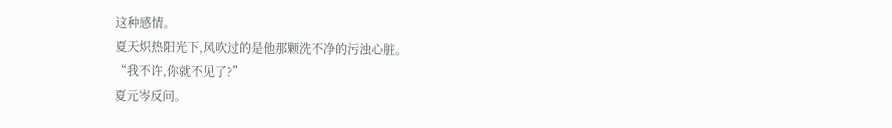这种感情。
夏天炽热阳光下,风吹过的是他那颗洗不净的污浊心脏。
“我不许,你就不见了?”
夏元岑反问。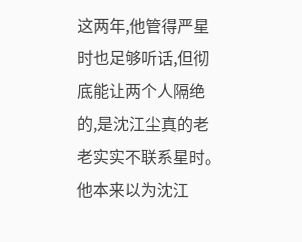这两年,他管得严星时也足够听话,但彻底能让两个人隔绝的,是沈江尘真的老老实实不联系星时。
他本来以为沈江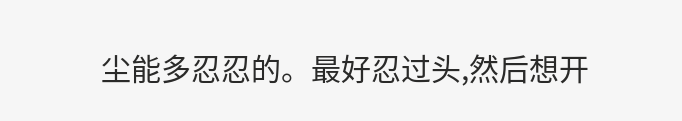尘能多忍忍的。最好忍过头,然后想开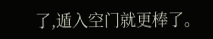了,遁入空门就更棒了。